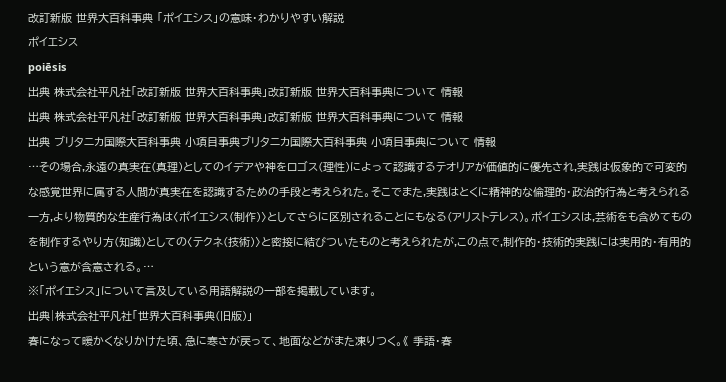改訂新版 世界大百科事典 「ポイエシス」の意味・わかりやすい解説
ポイエシス
poiēsis
出典 株式会社平凡社「改訂新版 世界大百科事典」改訂新版 世界大百科事典について 情報
出典 株式会社平凡社「改訂新版 世界大百科事典」改訂新版 世界大百科事典について 情報
出典 ブリタニカ国際大百科事典 小項目事典ブリタニカ国際大百科事典 小項目事典について 情報
…その場合,永遠の真実在(真理)としてのイデアや神をロゴス(理性)によって認識するテオリアが価値的に優先され,実践は仮象的で可変的な感覚世界に属する人間が真実在を認識するための手段と考えられた。そこでまた,実践はとくに精神的な倫理的・政治的行為と考えられる一方,より物質的な生産行為は〈ポイエシス(制作)〉としてさらに区別されることにもなる(アリストテレス)。ポイエシスは,芸術をも含めてものを制作するやり方(知識)としての〈テクネ(技術)〉と密接に結びついたものと考えられたが,この点で,制作的・技術的実践には実用的・有用的という意が含意される。…
※「ポイエシス」について言及している用語解説の一部を掲載しています。
出典|株式会社平凡社「世界大百科事典(旧版)」
春になって暖かくなりかけた頃、急に寒さが戻って、地面などがまた凍りつく。《 季語・春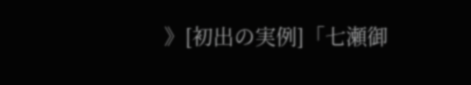》[初出の実例]「七瀬御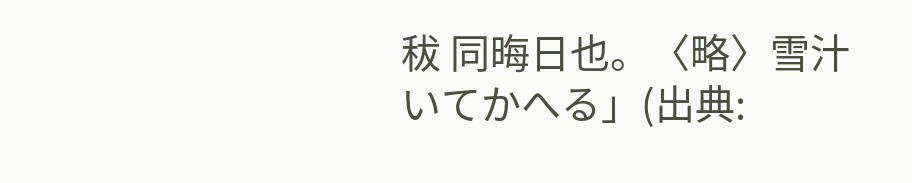秡 同晦日也。〈略〉雪汁いてかへる」(出典: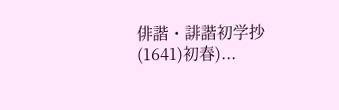俳諧・誹諧初学抄(1641)初春)...